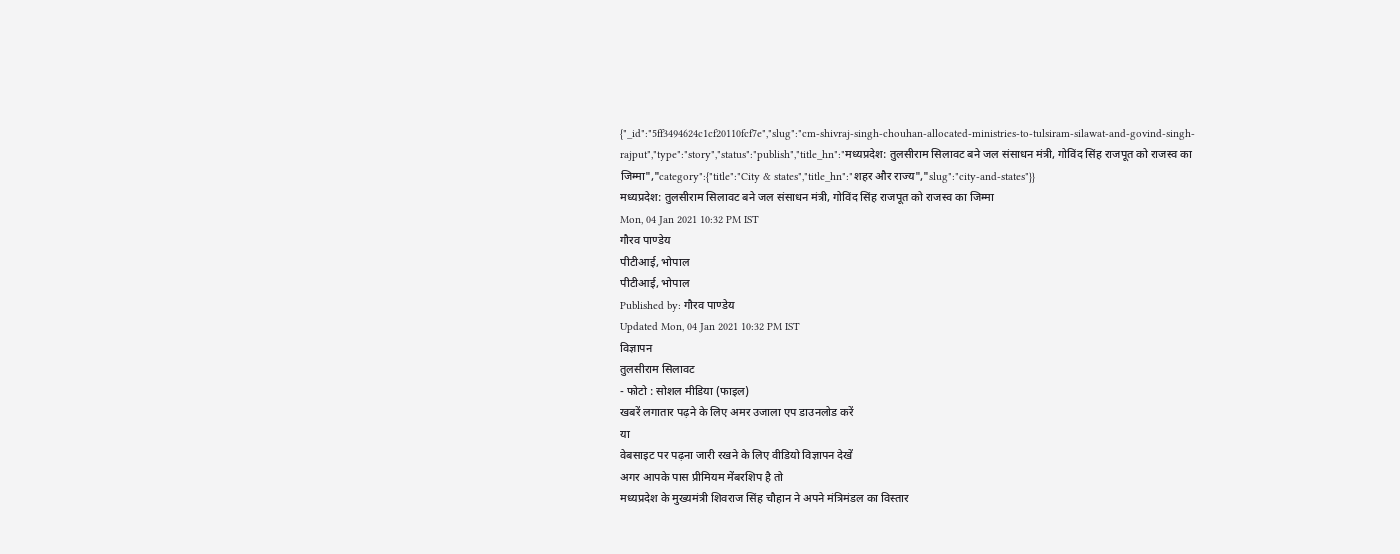{"_id":"5ff3494624c1cf20110fcf7e","slug":"cm-shivraj-singh-chouhan-allocated-ministries-to-tulsiram-silawat-and-govind-singh-rajput","type":"story","status":"publish","title_hn":"मध्यप्रदेश: तुलसीराम सिलावट बने जल संसाधन मंत्री, गोविंद सिंह राजपूत को राजस्व का जिम्मा","category":{"title":"City & states","title_hn":"शहर और राज्य","slug":"city-and-states"}}
मध्यप्रदेश: तुलसीराम सिलावट बने जल संसाधन मंत्री, गोविंद सिंह राजपूत को राजस्व का जिम्मा
Mon, 04 Jan 2021 10:32 PM IST
गौरव पाण्डेय
पीटीआई, भोपाल
पीटीआई, भोपाल
Published by: गौरव पाण्डेय
Updated Mon, 04 Jan 2021 10:32 PM IST
विज्ञापन
तुलसीराम सिलावट
- फोटो : सोशल मीडिया (फाइल)
खबरें लगातार पढ़ने के लिए अमर उजाला एप डाउनलोड करें
या
वेबसाइट पर पढ़ना जारी रखने के लिए वीडियो विज्ञापन देखें
अगर आपके पास प्रीमियम मेंबरशिप है तो
मध्यप्रदेश के मुख्यमंत्री शिवराज सिंह चौहान ने अपने मंत्रिमंडल का विस्तार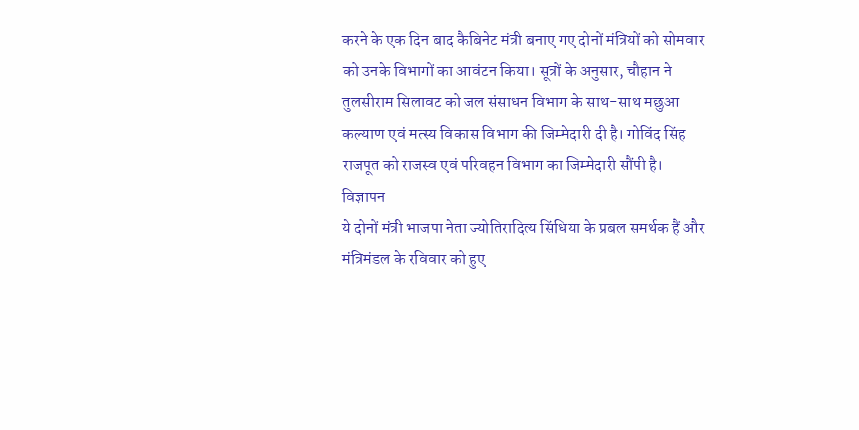करने के एक दिन बाद कैबिनेट मंत्री बनाए गए दोनों मंत्रियों को सोमवार को उनके विभागों का आवंटन किया। सूत्रों के अनुसार, चौहान ने तुलसीराम सिलावट को जल संसाधन विभाग के साथ-साथ मछुआ कल्याण एवं मत्स्य विकास विभाग की जिम्मेदारी दी है। गोविंद सिंह राजपूत को राजस्व एवं परिवहन विभाग का जिम्मेदारी सौंपी है।
विज्ञापन
ये दोनों मंत्री भाजपा नेता ज्योतिरादित्य सिंधिया के प्रबल समर्थक हैं और मंत्रिमंडल के रविवार को हुए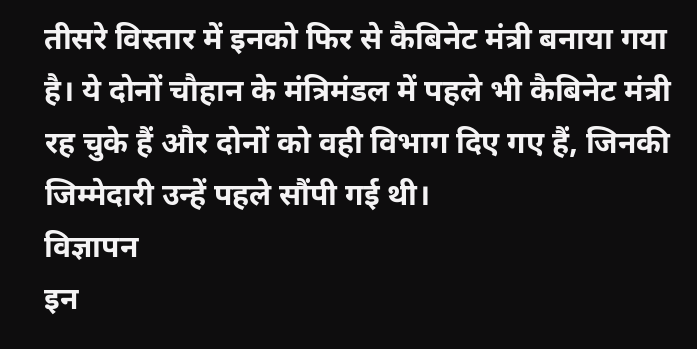तीसरे विस्तार में इनको फिर से कैबिनेट मंत्री बनाया गया है। ये दोनों चौहान के मंत्रिमंडल में पहले भी कैबिनेट मंत्री रह चुके हैं और दोनों को वही विभाग दिए गए हैं, जिनकी जिम्मेदारी उन्हें पहले सौंपी गई थी।
विज्ञापन
इन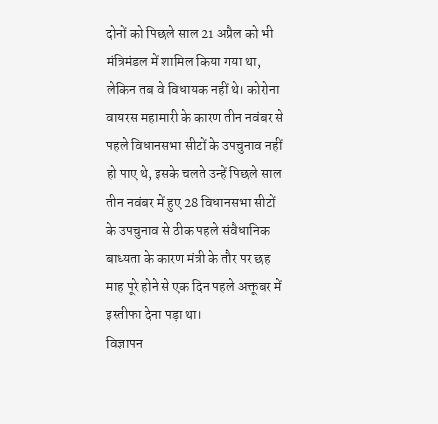दोनों को पिछले साल 21 अप्रैल को भी मंत्रिमंडल में शामिल किया गया था, लेकिन तब वे विधायक नहीं थे। कोरोना वायरस महामारी के कारण तीन नवंबर से पहले विधानसभा सीटों के उपचुनाव नहीं हो पाए थे, इसके चलते उन्हें पिछले साल तीन नवंबर में हुए 28 विधानसभा सीटों के उपचुनाव से ठीक पहले संवैधानिक बाध्यता के कारण मंत्री के तौर पर छह माह पूरे होने से एक दिन पहले अक्तूबर में इस्तीफा देना पड़ा था।
विज्ञापन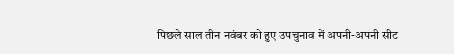पिछले साल तीन नवंबर को हुए उपचुनाव में अपनी-अपनी सीट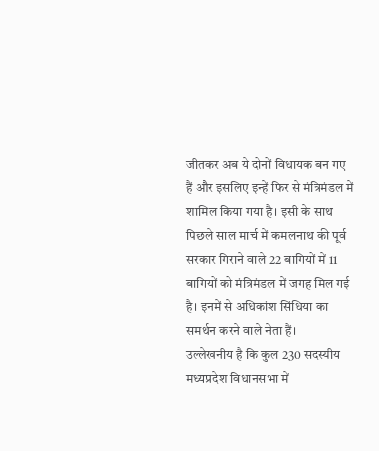जीतकर अब ये दोनों विधायक बन गए हैं और इसलिए इन्हें फिर से मंत्रिमंडल में शामिल किया गया है। इसी के साथ पिछले साल मार्च में कमलनाथ की पूर्व सरकार गिराने वाले 22 बागियों में 11 बागियों को मंत्रिमंडल में जगह मिल गई है। इनमें से अधिकांश सिंधिया का समर्थन करने वाले नेता हैं।
उल्लेखनीय है कि कुल 230 सदस्यीय मध्यप्रदेश विधानसभा में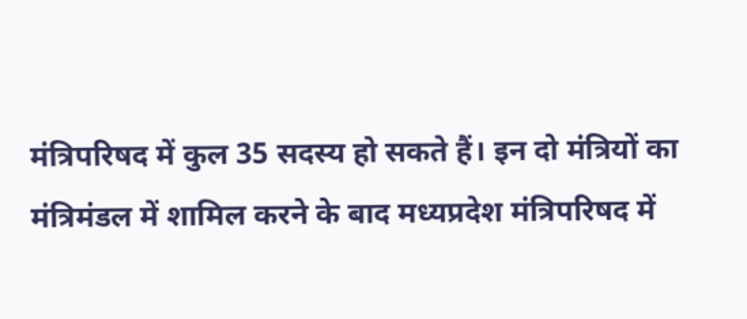मंत्रिपरिषद में कुल 35 सदस्य हो सकते हैं। इन दो मंत्रियों का मंत्रिमंडल में शामिल करने के बाद मध्यप्रदेश मंत्रिपरिषद में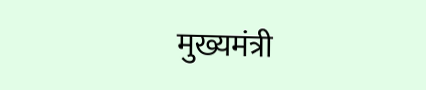मुख्यमंत्री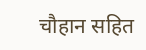चौहान सहित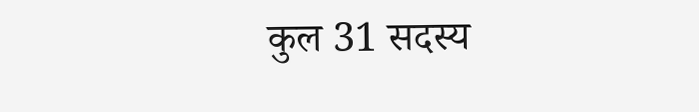कुल 31 सदस्य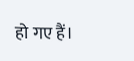हो गए हैं।